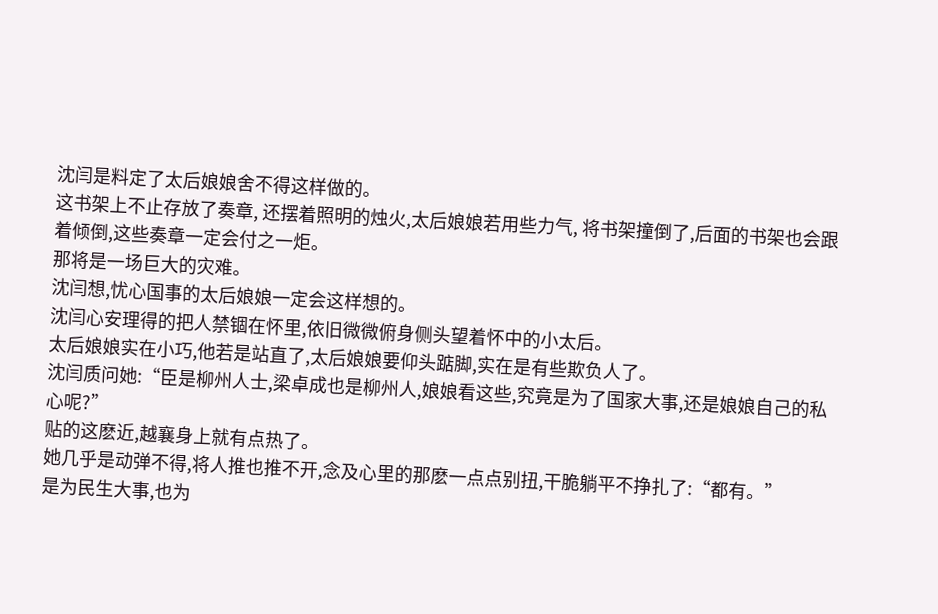沈闫是料定了太后娘娘舍不得这样做的。
这书架上不止存放了奏章, 还摆着照明的烛火,太后娘娘若用些力气, 将书架撞倒了,后面的书架也会跟着倾倒,这些奏章一定会付之一炬。
那将是一场巨大的灾难。
沈闫想,忧心国事的太后娘娘一定会这样想的。
沈闫心安理得的把人禁锢在怀里,依旧微微俯身侧头望着怀中的小太后。
太后娘娘实在小巧,他若是站直了,太后娘娘要仰头踮脚,实在是有些欺负人了。
沈闫质问她:“臣是柳州人士,梁卓成也是柳州人,娘娘看这些,究竟是为了国家大事,还是娘娘自己的私心呢?”
贴的这麽近,越襄身上就有点热了。
她几乎是动弹不得,将人推也推不开,念及心里的那麽一点点别扭,干脆躺平不挣扎了:“都有。”
是为民生大事,也为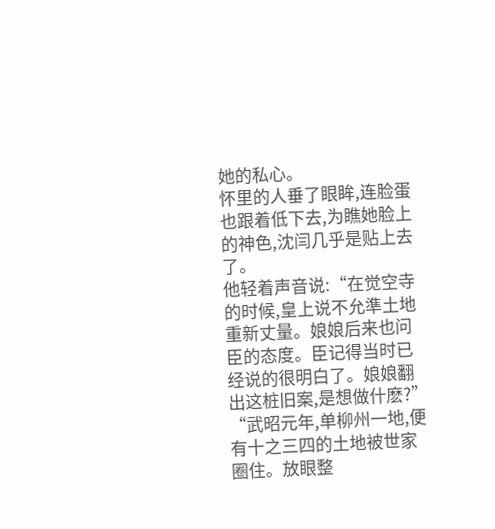她的私心。
怀里的人垂了眼眸,连脸蛋也跟着低下去,为瞧她脸上的神色,沈闫几乎是贴上去了。
他轻着声音说:“在觉空寺的时候,皇上说不允準土地重新丈量。娘娘后来也问臣的态度。臣记得当时已经说的很明白了。娘娘翻出这桩旧案,是想做什麽?”
“武昭元年,单柳州一地,便有十之三四的土地被世家圈住。放眼整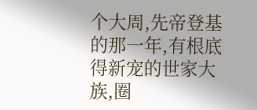个大周,先帝登基的那一年,有根底得新宠的世家大族,圈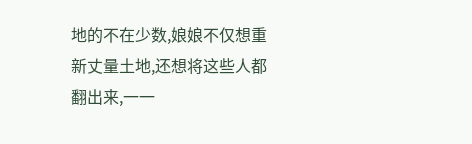地的不在少数,娘娘不仅想重新丈量土地,还想将这些人都翻出来,一一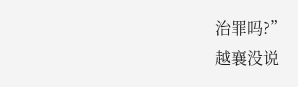治罪吗?”
越襄没说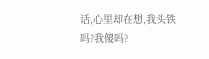话,心里却在想,我头铁吗?我傻吗?